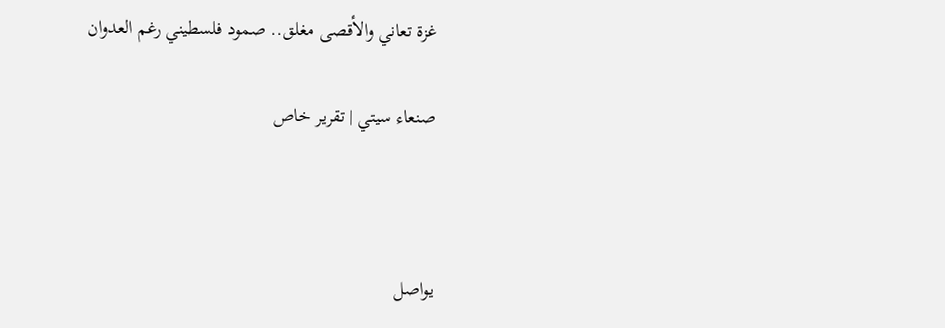غزة تعاني والأقصى مغلق.. صمود فلسطيني رغم العدوان

صنعاء سيتي | تقرير خاص



يواصل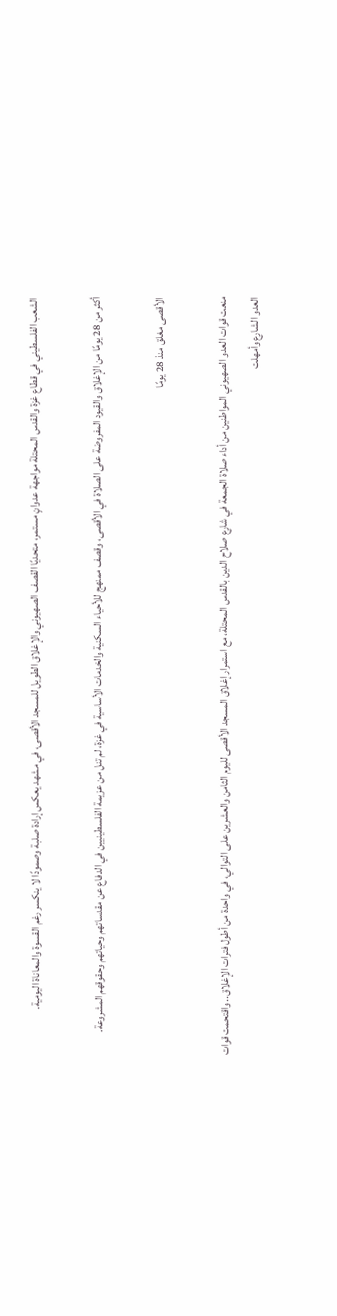الشعب الفلسطيني في قطاع غزة والقدس المحتلة مواجهة عدوانٍ مستمر، متحديًا القصف الصهيوني والإغلاق الطويل للمسجد الأقصى، في مشهد يعكس إرادة صلبة وصمودًا لا ينكسر رغم القسوة والمعاناة اليومية.

أكثر من 28 يومًا من الإغلاق والقيود المفروضة على الصلاة في الأقصى، وقصف ممنهج للأحياء السكنية والخدمات الأساسية في غزة، لم تنل من عزيمة الفلسطينيين في الدفاع عن مقدساتهم وحياتهم وحقوقهم المشروعة.

الأقصى مغلق منذ 28 يومًا

منعت قوات العدو الصهيوني المواطنين من أداء صلاة الجمعة في شارع صلاح الدين بالقدس المحتلة، مع استمرار إغلاق المسجد الأقصى لليوم الثامن والعشرين على التوالي، في واحدة من أطول فترات الإغلاق.. واقتحمت قوات العدو الشارع وأمهلت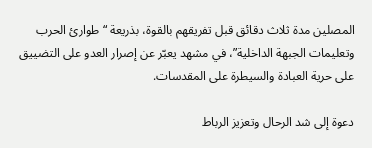المصلين مدة ثلاث دقائق قبل تفريقهم بالقوة، بذريعة “طوارئ الحرب وتعليمات الجبهة الداخلية”، في مشهد يعبّر عن إصرار العدو على التضييق على حرية العبادة والسيطرة على المقدسات.

دعوة إلى شد الرحال وتعزيز الرباط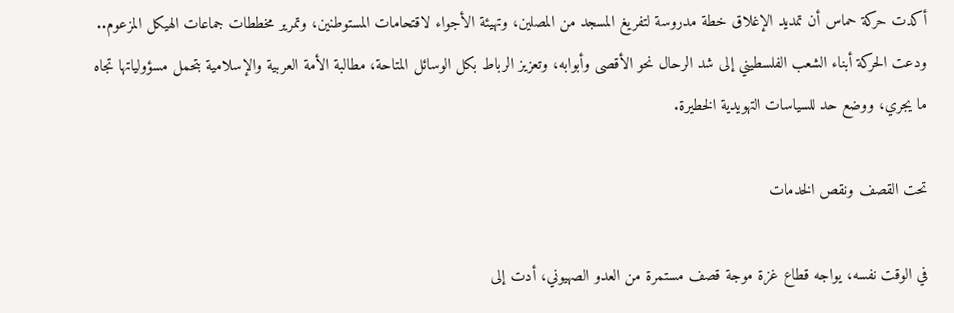أكدت حركة حماس أن تمديد الإغلاق خطة مدروسة لتفريغ المسجد من المصلين، وتهيئة الأجواء لاقتحامات المستوطنين، وتمرير مخططات جماعات الهيكل المزعوم.. ودعت الحركة أبناء الشعب الفلسطيني إلى شد الرحال نحو الأقصى وأبوابه، وتعزيز الرباط بكل الوسائل المتاحة، مطالبة الأمة العربية والإسلامية بتحمل مسؤولياتها تجاه ما يجري، ووضع حد للسياسات التهويدية الخطيرة.

تحت القصف ونقص الخدمات

في الوقت نفسه، يواجه قطاع غزة موجة قصف مستمرة من العدو الصهيوني، أدت إلى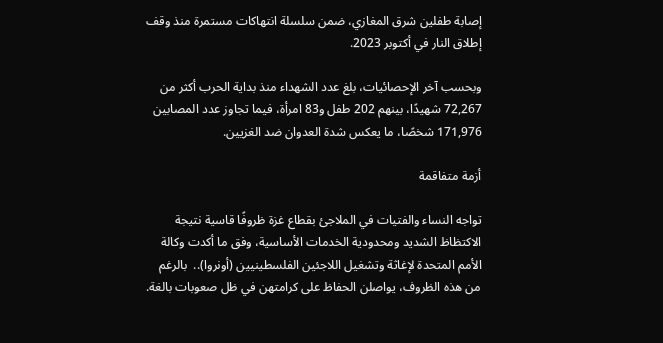إصابة طفلين شرق المغازي، ضمن سلسلة انتهاكات مستمرة منذ وقف إطلاق النار في أكتوبر 2023.

وبحسب آخر الإحصائيات، بلغ عدد الشهداء منذ بداية الحرب أكثر من 72,267 شهيدًا، بينهم 202 طفل و83 امرأة، فيما تجاوز عدد المصابين 171,976 شخصًا، ما يعكس شدة العدوان ضد الغزيين.

أزمة متفاقمة

تواجه النساء والفتيات في الملاجئ بقطاع غزة ظروفًا قاسية نتيجة الاكتظاظ الشديد ومحدودية الخدمات الأساسية، وفق ما أكدت وكالة الأمم المتحدة لإغاثة وتشغيل اللاجئين الفلسطينيين (أونروا)..  بالرغم من هذه الظروف، يواصلن الحفاظ على كرامتهن في ظل صعوبات بالغة.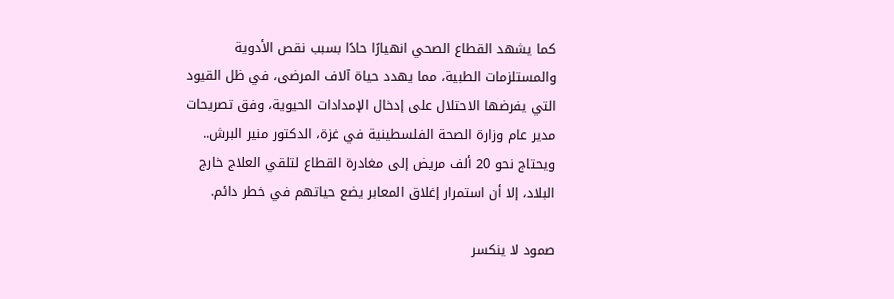كما يشهد القطاع الصحي انهيارًا حادًا بسبب نقص الأدوية والمستلزمات الطبية، مما يهدد حياة آلاف المرضى، في ظل القيود التي يفرضها الاحتلال على إدخال الإمدادات الحيوية، وفق تصريحات مدير عام وزارة الصحة الفلسطينية في غزة، الدكتور منير البرش.. ويحتاج نحو 20 ألف مريض إلى مغادرة القطاع لتلقي العلاج خارج البلاد، إلا أن استمرار إغلاق المعابر يضع حياتهم في خطر دائم.

صمود لا ينكسر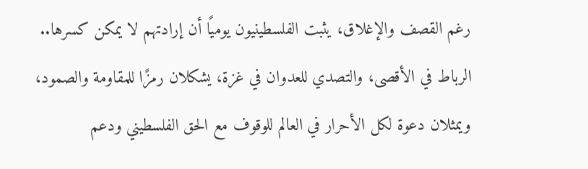رغم القصف والإغلاق، يثبت الفلسطينيون يوميًا أن إرادتهم لا يمكن كسرها.. الرباط في الأقصى، والتصدي للعدوان في غزة، يشكلان رمزًا للمقاومة والصمود، ويمثلان دعوة لكل الأحرار في العالم للوقوف مع الحق الفلسطيني ودعم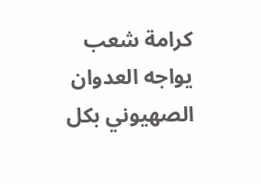كرامة شعب يواجه العدوان الصهيوني بكل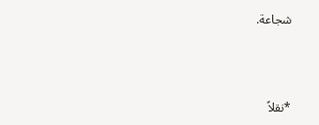شجاعة.



*نقلاً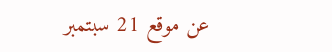عن موقع 21 سبتمبر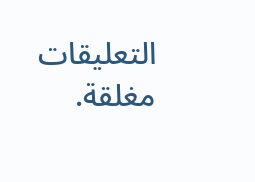التعليقات مغلقة.